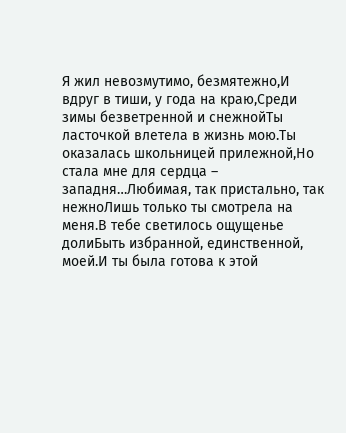Я жил невозмутимо, безмятежно,И вдруг в тиши, у года на краю,Среди зимы безветренной и снежнойТы ласточкой влетела в жизнь мою.Ты оказалась школьницей прилежной,Но стала мне для сердца – западня…Любимая, так пристально, так нежноЛишь только ты смотрела на меня.В тебе светилось ощущенье долиБыть избранной, единственной, моей.И ты была готова к этой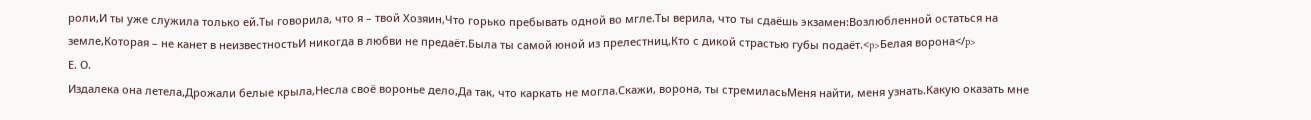роли,И ты уже служила только ей.Ты говорила, что я – твой Хозяин,Что горько пребывать одной во мгле.Ты верила, что ты сдаёшь экзамен:Возлюбленной остаться на земле,Которая – не канет в неизвестностьИ никогда в любви не предаёт.Была ты самой юной из прелестниц,Кто с дикой страстью губы подаёт.<p>Белая ворона</p>
Е. О.
Издалека она летела,Дрожали белые крыла,Несла своё воронье дело,Да так, что каркать не могла.Скажи, ворона, ты стремиласьМеня найти, меня узнать.Какую оказать мне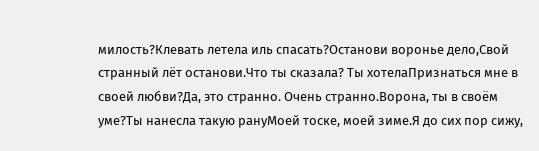милость?Клевать летела иль спасать?Останови воронье дело,Свой странный лёт останови.Что ты сказала? Ты хотелаПризнаться мне в своей любви?Да, это странно. Очень странно.Ворона, ты в своём уме?Ты нанесла такую рануМоей тоске, моей зиме.Я до сих пор сижу,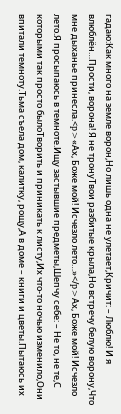гадаю:Как много на земле ворон,Но лишь одна не улетает,Кричит: – Люблю! И я влюблён…Прости, ворона! Я не тронуТвои разбитые крыла,Но встречу белую ворону,Что мне дыханье принесла.<p>«Ах, Боже мой! Исчезло лето…»</p>Ах, Боже мой! Исчезло лето.Я просыпаюсь в темноте.Ищу застывшие предметы,Шепчу себе: – Не то, не те,С которыми так просто былоТворить и приникать к листу,Их что-то ночью изменило,Они впитали темноту.Тьма съела дом, калитку, рощу,А в доме – книги и цветы.Пытаюсь их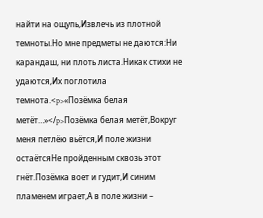найти на ощупь,Извлечь из плотной темноты.Но мне предметы не даются:Ни карандаш, ни плоть листа.Никак стихи не удаются,Их поглотила темнота.<p>«Позёмка белая метёт…»</p>Позёмка белая метёт,Вокруг меня петлёю вьётся,И поле жизни остаётсяНе пройденным сквозь этот гнёт.Позёмка воет и гудит,И синим пламенем играет,А в поле жизни –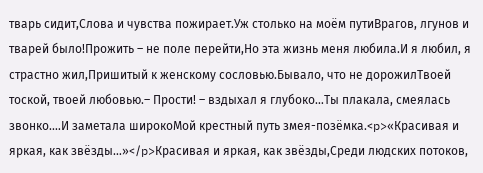тварь сидит,Слова и чувства пожирает.Уж столько на моём путиВрагов, лгунов и тварей было!Прожить – не поле перейти,Но эта жизнь меня любила.И я любил, я страстно жил,Пришитый к женскому сословью.Бывало, что не дорожилТвоей тоской, твоей любовью.– Прости! – вздыхал я глубоко…Ты плакала, смеялась звонко.…И заметала широкоМой крестный путь змея-позёмка.<p>«Красивая и яркая, как звёзды…»</p>Красивая и яркая, как звёзды,Среди людских потоков,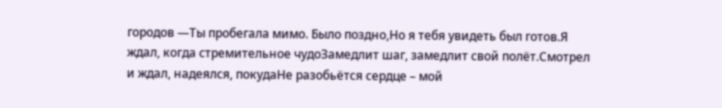городов —Ты пробегала мимо. Было поздно,Но я тебя увидеть был готов.Я ждал, когда стремительное чудоЗамедлит шаг, замедлит свой полёт.Смотрел и ждал, надеялся, покудаНе разобьётся сердце – мой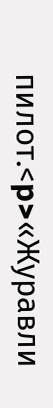пилот.<p>«Журавли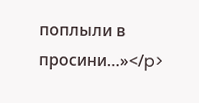поплыли в просини…»</p>